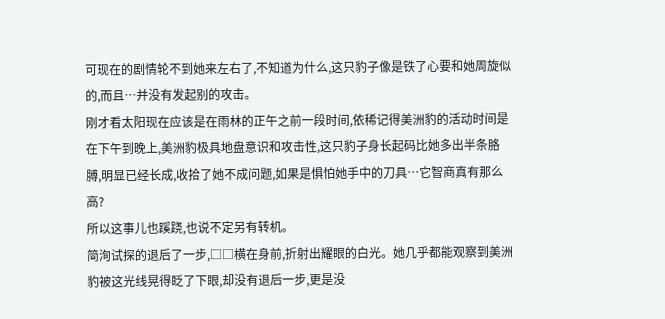可现在的剧情轮不到她来左右了,不知道为什么,这只豹子像是铁了心要和她周旋似的,而且…并没有发起别的攻击。
刚才看太阳现在应该是在雨林的正午之前一段时间,依稀记得美洲豹的活动时间是在下午到晚上,美洲豹极具地盘意识和攻击性,这只豹子身长起码比她多出半条胳膊,明显已经长成,收拾了她不成问题,如果是惧怕她手中的刀具…它智商真有那么高?
所以这事儿也蹊跷,也说不定另有转机。
简洵试探的退后了一步,□□横在身前,折射出耀眼的白光。她几乎都能观察到美洲豹被这光线晃得眨了下眼,却没有退后一步,更是没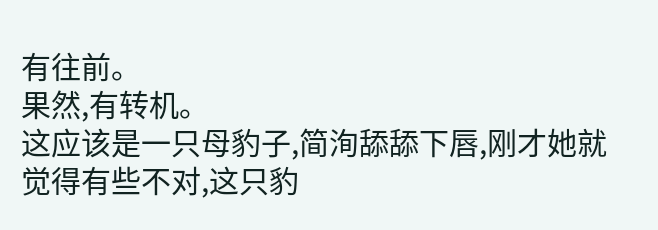有往前。
果然,有转机。
这应该是一只母豹子,简洵舔舔下唇,刚才她就觉得有些不对,这只豹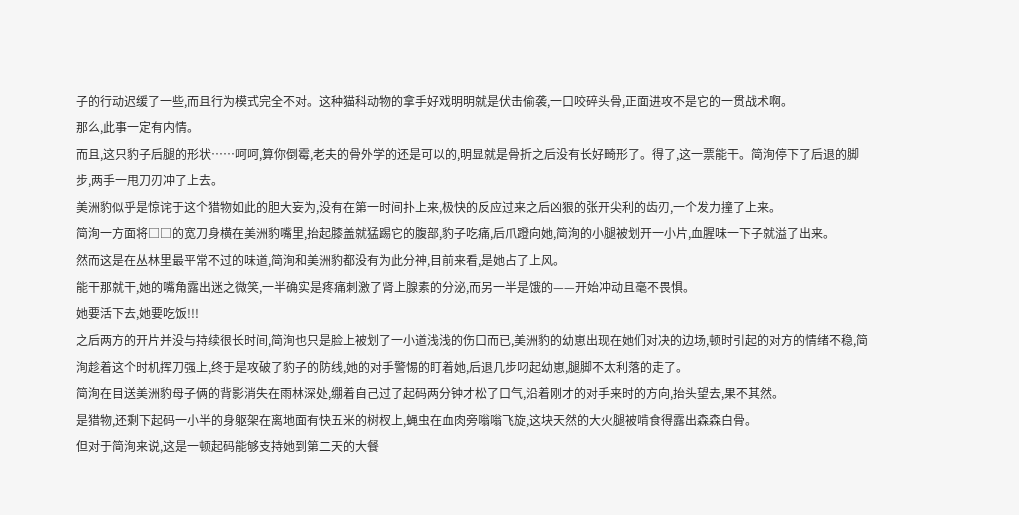子的行动迟缓了一些,而且行为模式完全不对。这种猫科动物的拿手好戏明明就是伏击偷袭,一口咬碎头骨,正面进攻不是它的一贯战术啊。
那么,此事一定有内情。
而且,这只豹子后腿的形状……呵呵,算你倒霉,老夫的骨外学的还是可以的,明显就是骨折之后没有长好畸形了。得了,这一票能干。简洵停下了后退的脚步,两手一甩刀刃冲了上去。
美洲豹似乎是惊诧于这个猎物如此的胆大妄为,没有在第一时间扑上来,极快的反应过来之后凶狠的张开尖利的齿刃,一个发力撞了上来。
简洵一方面将□□的宽刀身横在美洲豹嘴里,抬起膝盖就猛踢它的腹部,豹子吃痛,后爪蹬向她,简洵的小腿被划开一小片,血腥味一下子就溢了出来。
然而这是在丛林里最平常不过的味道,简洵和美洲豹都没有为此分神,目前来看,是她占了上风。
能干那就干,她的嘴角露出迷之微笑,一半确实是疼痛刺激了肾上腺素的分泌,而另一半是饿的——开始冲动且毫不畏惧。
她要活下去,她要吃饭!!!
之后两方的开片并没与持续很长时间,简洵也只是脸上被划了一小道浅浅的伤口而已,美洲豹的幼崽出现在她们对决的边场,顿时引起的对方的情绪不稳,简洵趁着这个时机挥刀强上,终于是攻破了豹子的防线,她的对手警惕的盯着她,后退几步叼起幼崽,腿脚不太利落的走了。
简洵在目送美洲豹母子俩的背影消失在雨林深处,绷着自己过了起码两分钟才松了口气,沿着刚才的对手来时的方向,抬头望去,果不其然。
是猎物,还剩下起码一小半的身躯架在离地面有快五米的树杈上,蝇虫在血肉旁嗡嗡飞旋,这块天然的大火腿被啃食得露出森森白骨。
但对于简洵来说,这是一顿起码能够支持她到第二天的大餐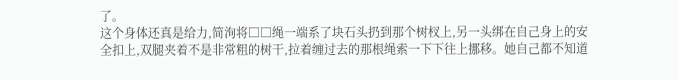了。
这个身体还真是给力,简洵将□□绳一端系了块石头扔到那个树杈上,另一头绑在自己身上的安全扣上,双腿夹着不是非常粗的树干,拉着缠过去的那根绳索一下下往上挪移。她自己都不知道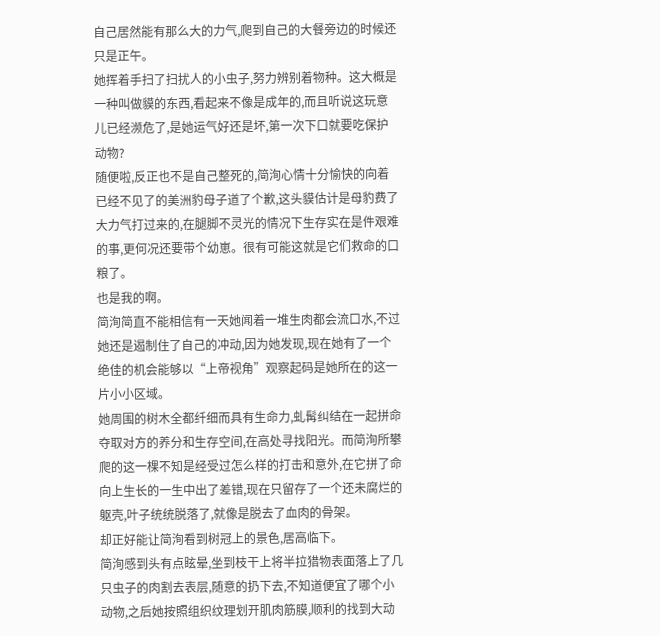自己居然能有那么大的力气,爬到自己的大餐旁边的时候还只是正午。
她挥着手扫了扫扰人的小虫子,努力辨别着物种。这大概是一种叫做貘的东西,看起来不像是成年的,而且听说这玩意儿已经濒危了,是她运气好还是坏,第一次下口就要吃保护动物?
随便啦,反正也不是自己整死的,简洵心情十分愉快的向着已经不见了的美洲豹母子道了个歉,这头貘估计是母豹费了大力气打过来的,在腿脚不灵光的情况下生存实在是件艰难的事,更何况还要带个幼崽。很有可能这就是它们救命的口粮了。
也是我的啊。
简洵简直不能相信有一天她闻着一堆生肉都会流口水,不过她还是遏制住了自己的冲动,因为她发现,现在她有了一个绝佳的机会能够以“上帝视角”观察起码是她所在的这一片小小区域。
她周围的树木全都纤细而具有生命力,虬髯纠结在一起拼命夺取对方的养分和生存空间,在高处寻找阳光。而简洵所攀爬的这一棵不知是经受过怎么样的打击和意外,在它拼了命向上生长的一生中出了差错,现在只留存了一个还未腐烂的躯壳,叶子统统脱落了,就像是脱去了血肉的骨架。
却正好能让简洵看到树冠上的景色,居高临下。
简洵感到头有点眩晕,坐到枝干上将半拉猎物表面落上了几只虫子的肉割去表层,随意的扔下去,不知道便宜了哪个小动物,之后她按照组织纹理划开肌肉筋膜,顺利的找到大动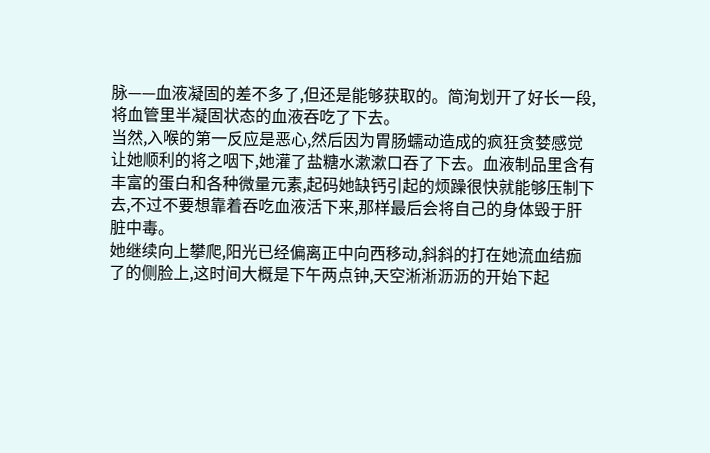脉——血液凝固的差不多了,但还是能够获取的。简洵划开了好长一段,将血管里半凝固状态的血液吞吃了下去。
当然,入喉的第一反应是恶心,然后因为胃肠蠕动造成的疯狂贪婪感觉让她顺利的将之咽下,她灌了盐糖水漱漱口吞了下去。血液制品里含有丰富的蛋白和各种微量元素,起码她缺钙引起的烦躁很快就能够压制下去,不过不要想靠着吞吃血液活下来,那样最后会将自己的身体毁于肝脏中毒。
她继续向上攀爬,阳光已经偏离正中向西移动,斜斜的打在她流血结痂了的侧脸上,这时间大概是下午两点钟,天空淅淅沥沥的开始下起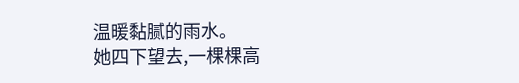温暖黏腻的雨水。
她四下望去,一棵棵高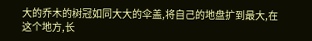大的乔木的树冠如同大大的伞盖,将自己的地盘扩到最大,在这个地方,长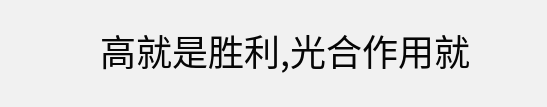高就是胜利,光合作用就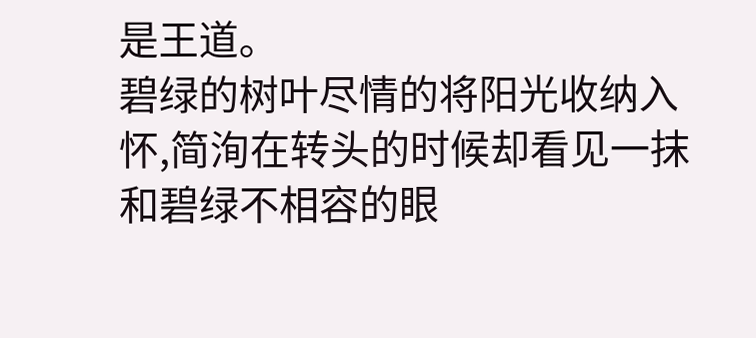是王道。
碧绿的树叶尽情的将阳光收纳入怀,简洵在转头的时候却看见一抹和碧绿不相容的眼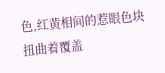色,红黄相间的惹眼色块扭曲着覆盖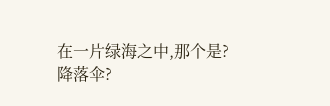在一片绿海之中,那个是?
降落伞?